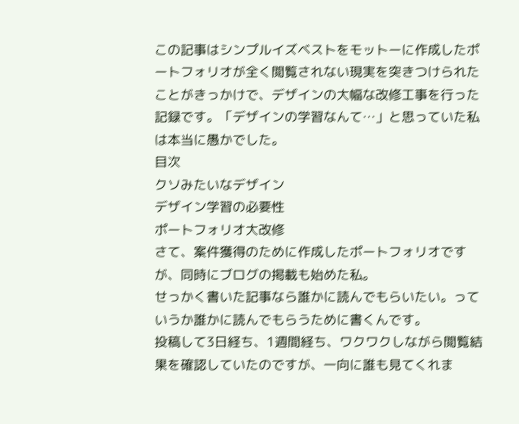この記事はシンプルイズベストをモットーに作成したポートフォリオが全く閲覧されない現実を突きつけられたことがきっかけで、デザインの大幅な改修工事を行った記録です。「デザインの学習なんて…」と思っていた私は本当に愚かでした。
目次
クソみたいなデザイン
デザイン学習の必要性
ポートフォリオ大改修
さて、案件獲得のために作成したポートフォリオですが、同時にブログの掲載も始めた私。
せっかく書いた記事なら誰かに読んでもらいたい。っていうか誰かに読んでもらうために書くんです。
投稿して3日経ち、1週間経ち、ワクワクしながら閲覧結果を確認していたのですが、一向に誰も見てくれま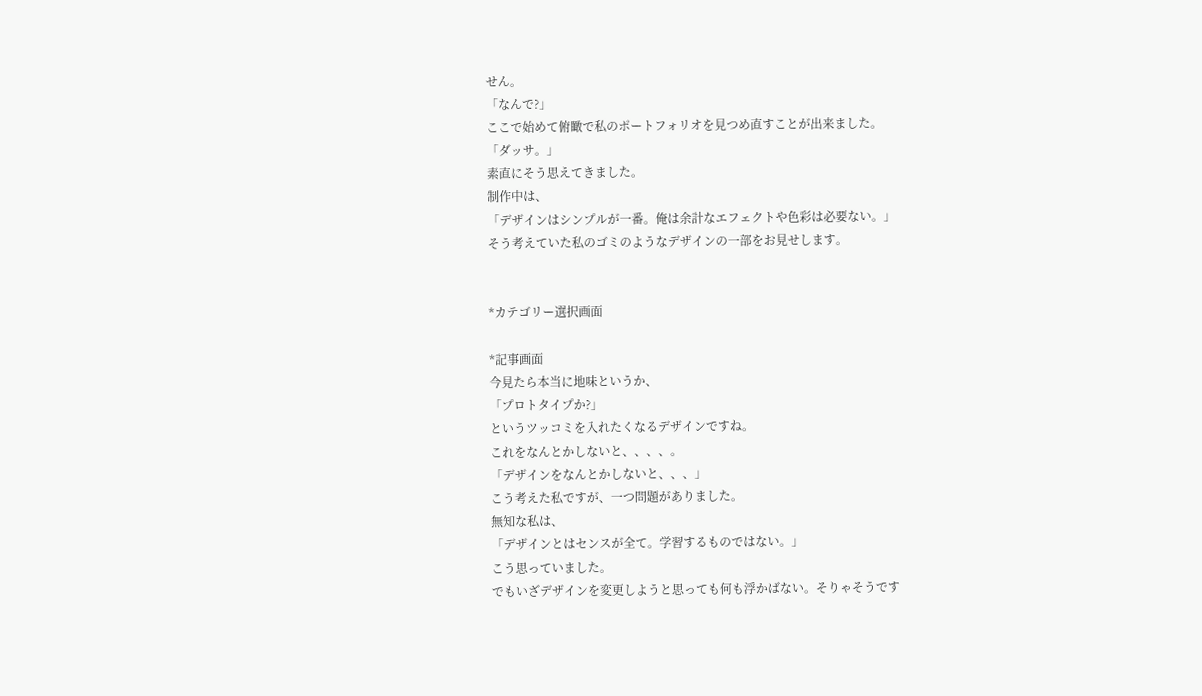せん。
「なんで?」
ここで始めて俯瞰で私のポートフォリオを見つめ直すことが出来ました。
「ダッサ。」
素直にそう思えてきました。
制作中は、
「デザインはシンプルが一番。俺は余計なエフェクトや色彩は必要ない。」
そう考えていた私のゴミのようなデザインの一部をお見せします。


*カテゴリー選択画面

*記事画面
今見たら本当に地味というか、
「プロトタイプか?」
というツッコミを入れたくなるデザインですね。
これをなんとかしないと、、、、。
「デザインをなんとかしないと、、、」
こう考えた私ですが、一つ問題がありました。
無知な私は、
「デザインとはセンスが全て。学習するものではない。」
こう思っていました。
でもいざデザインを変更しようと思っても何も浮かばない。そりゃそうです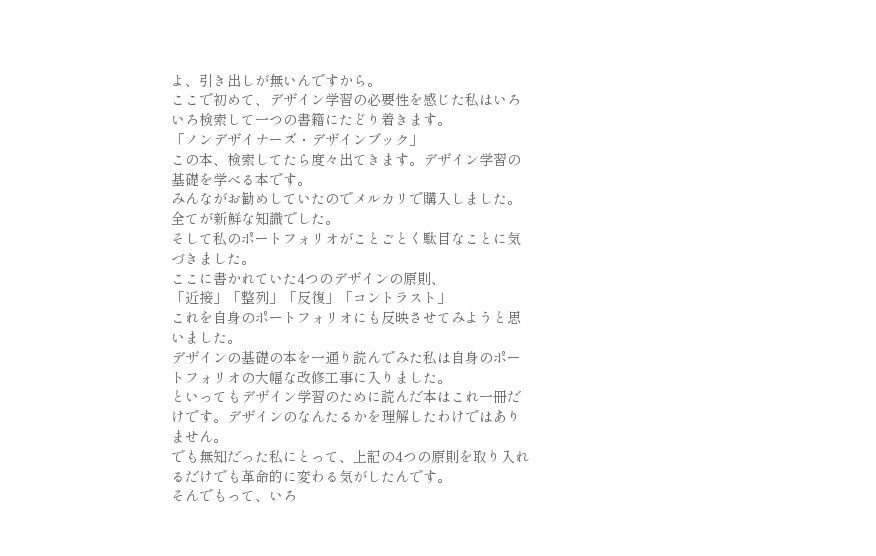よ、引き出しが無いんですから。
ここで初めて、デザイン学習の必要性を感じた私はいろいろ検索して一つの書籍にたどり着きます。
「ノンデザイナーズ・デザインブック」
この本、検索してたら度々出てきます。デザイン学習の基礎を学べる本です。
みんながお勧めしていたのでメルカリで購入しました。
全てが新鮮な知識でした。
そして私のポートフォリオがことごとく駄目なことに気づきました。
ここに書かれていた4つのデザインの原則、
「近接」「整列」「反復」「コントラスト」
これを自身のポートフォリオにも反映させてみようと思いました。
デザインの基礎の本を一通り読んでみた私は自身のポートフォリオの大幅な改修工事に入りました。
といってもデザイン学習のために読んだ本はこれ一冊だけです。デザインのなんたるかを理解したわけではありません。
でも無知だった私にとって、上記の4つの原則を取り入れるだけでも革命的に変わる気がしたんです。
そんでもって、いろ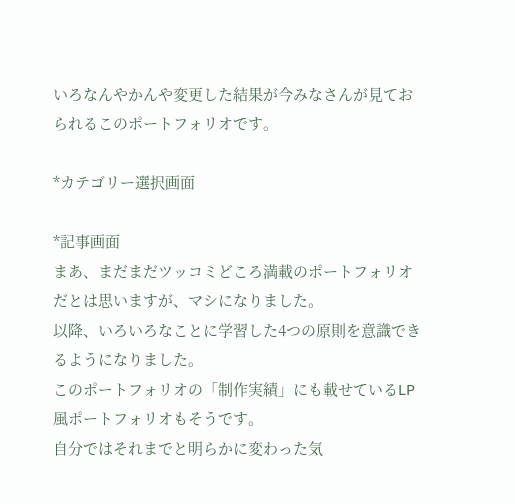いろなんやかんや変更した結果が今みなさんが見ておられるこのポートフォリオです。

*カテゴリー選択画面

*記事画面
まあ、まだまだツッコミどころ満載のポートフォリオだとは思いますが、マシになりました。
以降、いろいろなことに学習した4つの原則を意識できるようになりました。
このポートフォリオの「制作実績」にも載せているLP風ポートフォリオもそうです。
自分ではそれまでと明らかに変わった気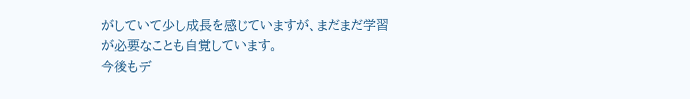がしていて少し成長を感じていますが、まだまだ学習が必要なことも自覚しています。
今後もデ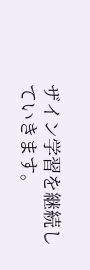ザイン学習を継続していきます。